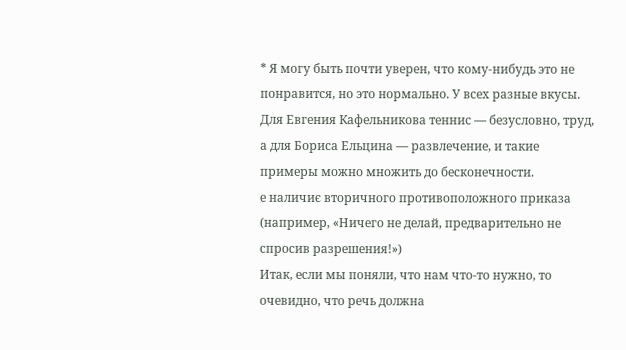* Я могу быть почти уверен, что кому-нибудь это не понравится, но это нормально. У всех разные вкусы.
Для Евгения Кафельникова теннис — безусловно, труд, а для Бориса Ельцина — развлечение, и такие примеры можно множить до бесконечности.
е наличиє вторичного противоположного приказа (например, «Ничего не делай, предварительно не спросив разрешения!»)
Итак, если мы поняли, что нам что-то нужно, то очевидно, что речь должна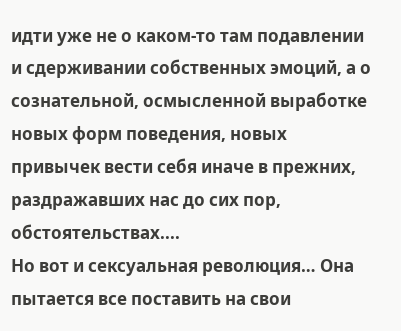идти уже не о каком-то там подавлении и сдерживании собственных эмоций, а о сознательной, осмысленной выработке новых форм поведения, новых привычек вести себя иначе в прежних, раздражавших нас до сих пор, обстоятельствах....
Но вот и сексуальная революция… Она пытается все поставить на свои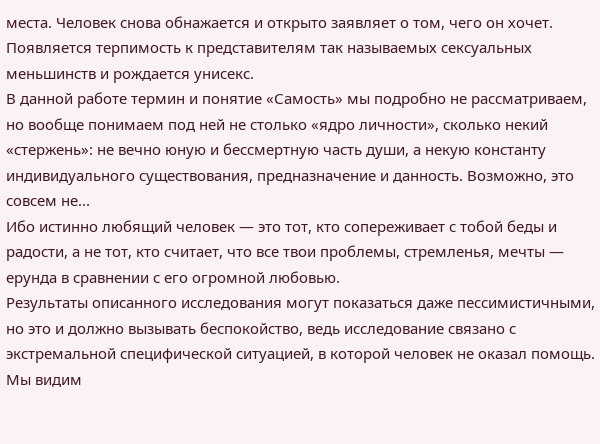места. Человек снова обнажается и открыто заявляет о том, чего он хочет. Появляется терпимость к представителям так называемых сексуальных меньшинств и рождается унисекс.
В данной работе термин и понятие «Самость» мы подробно не рассматриваем, но вообще понимаем под ней не столько «ядро личности», сколько некий «стержень»: не вечно юную и бессмертную часть души, а некую константу индивидуального существования, предназначение и данность. Возможно, это совсем не...
Ибо истинно любящий человек — это тот, кто сопереживает с тобой беды и радости, а не тот, кто считает, что все твои проблемы, стремленья, мечты — ерунда в сравнении с его огромной любовью.
Результаты описанного исследования могут показаться даже пессимистичными, но это и должно вызывать беспокойство, ведь исследование связано с экстремальной специфической ситуацией, в которой человек не оказал помощь. Мы видим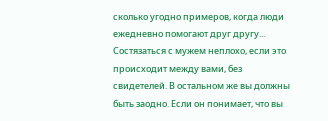сколько угодно примеров, когда люди ежедневно помогают друг другу...
Состязаться с мужем неплохо, если это происходит между вами, без свидетелей. В остальном же вы должны быть заодно. Если он понимает, что вы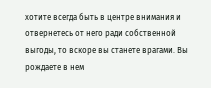хотите всегда быть в центре внимания и отвернетесь от него ради собственной выгоды, то вскоре вы станете врагами. Вы рождаете в нем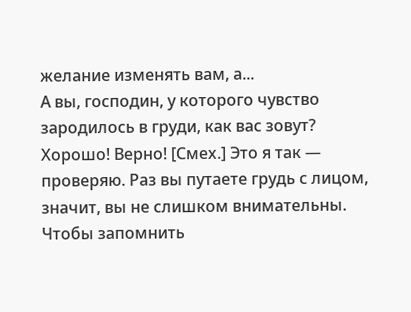желание изменять вам, а...
А вы, господин, у которого чувство зародилось в груди, как вас зовут? Хорошо! Верно! [Смех.] Это я так — проверяю. Раз вы путаете грудь с лицом, значит, вы не слишком внимательны. Чтобы запомнить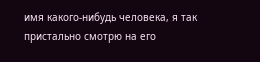имя какого-нибудь человека, я так пристально смотрю на его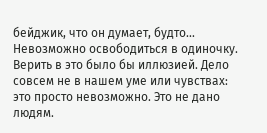бейджик, что он думает, будто...
Невозможно освободиться в одиночку. Верить в это было бы иллюзией. Дело совсем не в нашем уме или чувствах: это просто невозможно. Это не дано людям.